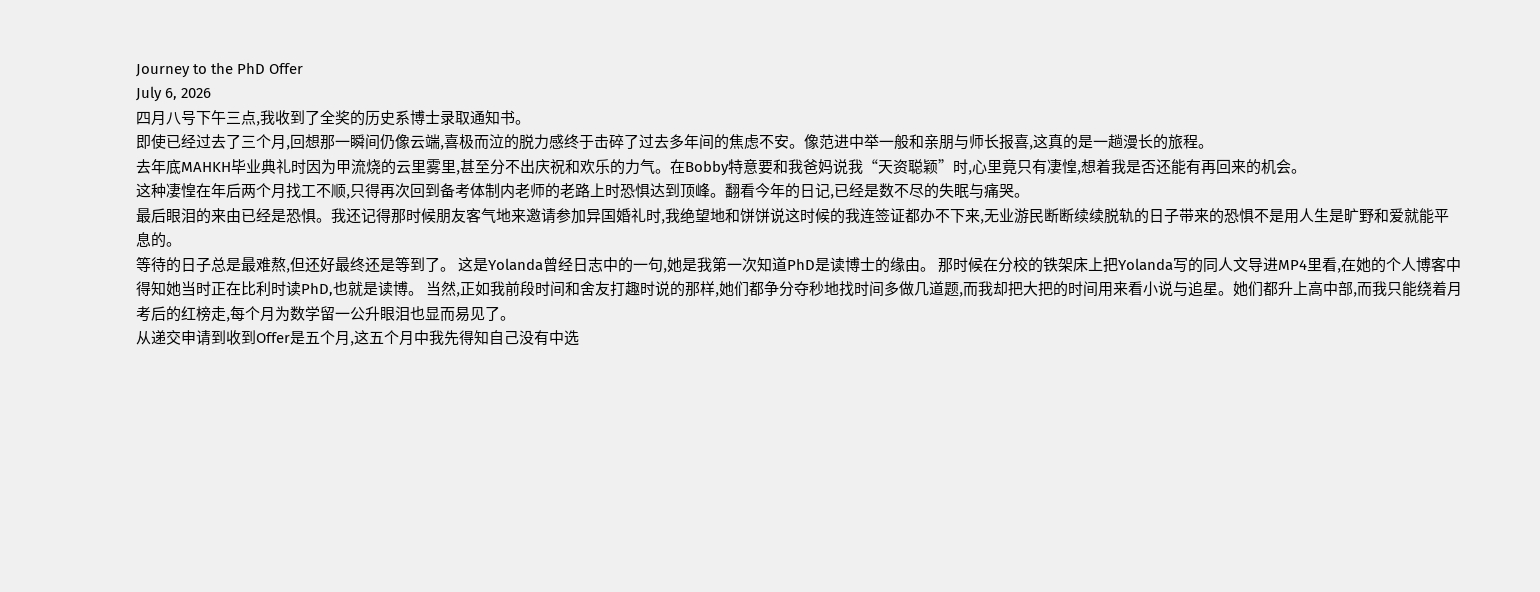Journey to the PhD Offer
July 6, 2026
四月八号下午三点,我收到了全奖的历史系博士录取通知书。
即使已经过去了三个月,回想那一瞬间仍像云端,喜极而泣的脱力感终于击碎了过去多年间的焦虑不安。像范进中举一般和亲朋与师长报喜,这真的是一趟漫长的旅程。
去年底MAHKH毕业典礼时因为甲流烧的云里雾里,甚至分不出庆祝和欢乐的力气。在Bobby特意要和我爸妈说我“天资聪颖”时,心里竟只有凄惶,想着我是否还能有再回来的机会。
这种凄惶在年后两个月找工不顺,只得再次回到备考体制内老师的老路上时恐惧达到顶峰。翻看今年的日记,已经是数不尽的失眠与痛哭。
最后眼泪的来由已经是恐惧。我还记得那时候朋友客气地来邀请参加异国婚礼时,我绝望地和饼饼说这时候的我连签证都办不下来,无业游民断断续续脱轨的日子带来的恐惧不是用人生是旷野和爱就能平息的。
等待的日子总是最难熬,但还好最终还是等到了。 这是Yolanda曾经日志中的一句,她是我第一次知道PhD是读博士的缘由。 那时候在分校的铁架床上把Yolanda写的同人文导进MP4里看,在她的个人博客中得知她当时正在比利时读PhD,也就是读博。 当然,正如我前段时间和舍友打趣时说的那样,她们都争分夺秒地找时间多做几道题,而我却把大把的时间用来看小说与追星。她们都升上高中部,而我只能绕着月考后的红榜走,每个月为数学留一公升眼泪也显而易见了。
从递交申请到收到Offer是五个月,这五个月中我先得知自己没有中选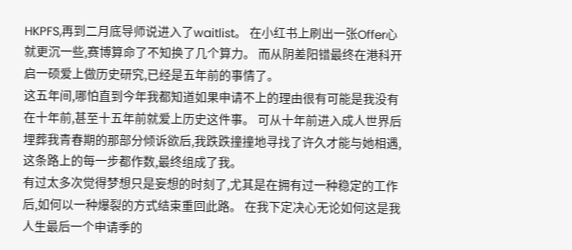HKPFS,再到二月底导师说进入了waitlist。 在小红书上刷出一张Offer心就更沉一些,赛博算命了不知换了几个算力。 而从阴差阳错最终在港科开启一硕爱上做历史研究,已经是五年前的事情了。
这五年间,哪怕直到今年我都知道如果申请不上的理由很有可能是我没有在十年前,甚至十五年前就爱上历史这件事。 可从十年前进入成人世界后埋葬我青春期的那部分倾诉欲后,我跌跌撞撞地寻找了许久才能与她相遇,这条路上的每一步都作数,最终组成了我。
有过太多次觉得梦想只是妄想的时刻了,尤其是在拥有过一种稳定的工作后,如何以一种爆裂的方式结束重回此路。 在我下定决心无论如何这是我人生最后一个申请季的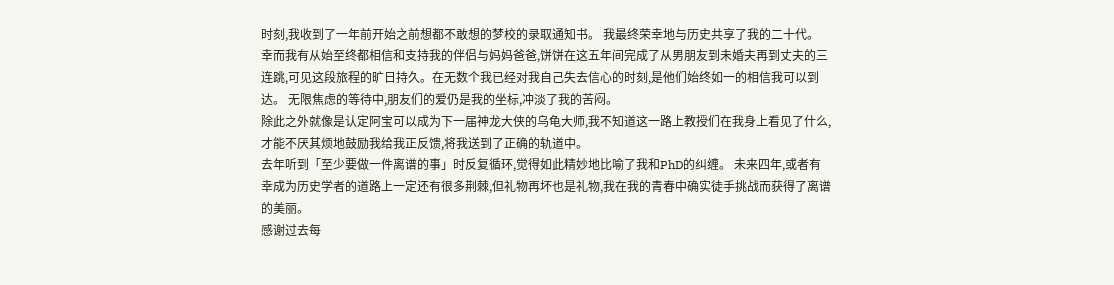时刻,我收到了一年前开始之前想都不敢想的梦校的录取通知书。 我最终荣幸地与历史共享了我的二十代。
幸而我有从始至终都相信和支持我的伴侣与妈妈爸爸,饼饼在这五年间完成了从男朋友到未婚夫再到丈夫的三连跳,可见这段旅程的旷日持久。在无数个我已经对我自己失去信心的时刻,是他们始终如一的相信我可以到达。 无限焦虑的等待中,朋友们的爱仍是我的坐标,冲淡了我的苦闷。
除此之外就像是认定阿宝可以成为下一届神龙大侠的乌龟大师,我不知道这一路上教授们在我身上看见了什么,才能不厌其烦地鼓励我给我正反馈,将我送到了正确的轨道中。
去年听到「至少要做一件离谱的事」时反复循环,觉得如此精妙地比喻了我和PhD的纠缠。 未来四年,或者有幸成为历史学者的道路上一定还有很多荆棘,但礼物再坏也是礼物,我在我的青春中确实徒手挑战而获得了离谱的美丽。
感谢过去每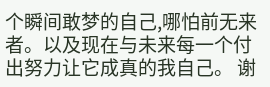个瞬间敢梦的自己,哪怕前无来者。以及现在与未来每一个付出努力让它成真的我自己。 谢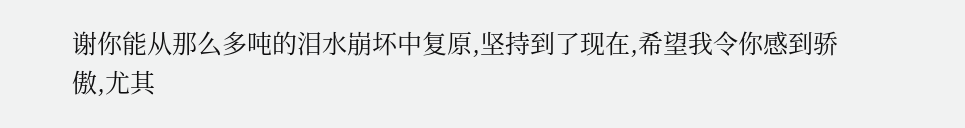谢你能从那么多吨的泪水崩坏中复原,坚持到了现在,希望我令你感到骄傲,尤其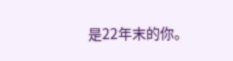是22年末的你。